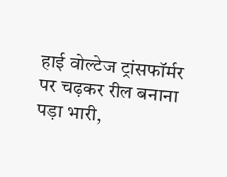हाई वोल्टेज ट्रांसफॉर्मर पर चढ़कर रील बनाना पड़ा भारी,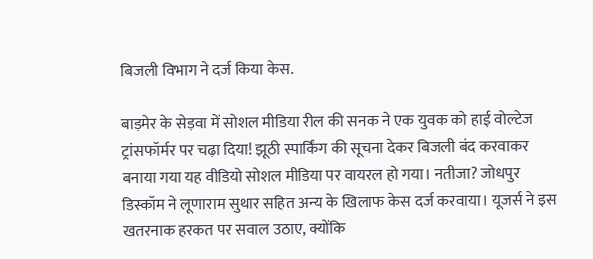बिजली विभाग ने दर्ज किया केस.

बाड़मेर के सेड़वा में सोशल मीडिया रील की सनक ने एक युवक को हाई वोल्टेज ट्रांसफॉर्मर पर चढ़ा दिया! झूठी स्पार्किंग की सूचना देकर बिजली बंद करवाकर बनाया गया यह वीडियो सोशल मीडिया पर वायरल हो गया। नतीजा? जोधपुर डिस्कॉम ने लूणाराम सुथार सहित अन्य के खिलाफ केस दर्ज करवाया। यूजर्स ने इस खतरनाक हरकत पर सवाल उठाए, क्योंकि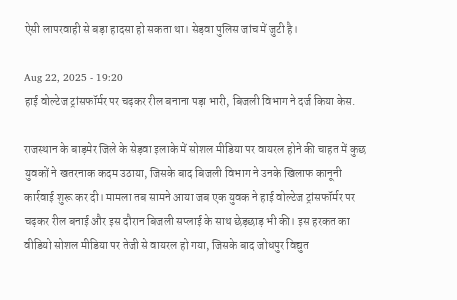ऐसी लापरवाही से बड़ा हादसा हो सकता था। सेड़वा पुलिस जांच में जुटी है।

Aug 22, 2025 - 19:20
हाई वोल्टेज ट्रांसफॉर्मर पर चढ़कर रील बनाना पड़ा भारी, बिजली विभाग ने दर्ज किया केस.

राजस्थान के बाड़मेर जिले के सेड़वा इलाके में सोशल मीडिया पर वायरल होने की चाहत में कुछ युवकों ने खतरनाक कदम उठाया, जिसके बाद बिजली विभाग ने उनके खिलाफ कानूनी कार्रवाई शुरू कर दी। मामला तब सामने आया जब एक युवक ने हाई वोल्टेज ट्रांसफॉर्मर पर चढ़कर रील बनाई और इस दौरान बिजली सप्लाई के साथ छेड़छाड़ भी की। इस हरकत का वीडियो सोशल मीडिया पर तेजी से वायरल हो गया, जिसके बाद जोधपुर विद्युत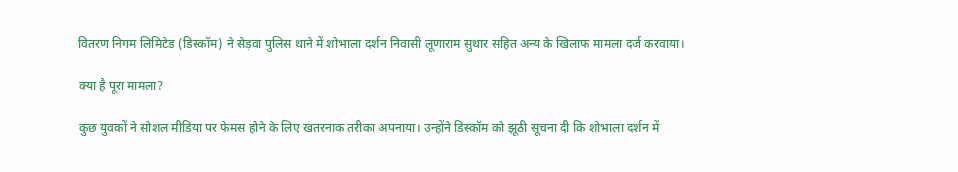वितरण निगम लिमिटेड (डिस्कॉम) ने सेड़वा पुलिस थाने में शोभाला दर्शन निवासी लूणाराम सुथार सहित अन्य के खिलाफ मामला दर्ज करवाया।

क्या है पूरा मामला?

कुछ युवकों ने सोशल मीडिया पर फेमस होने के लिए खतरनाक तरीका अपनाया। उन्होंने डिस्कॉम को झूठी सूचना दी कि शोभाला दर्शन में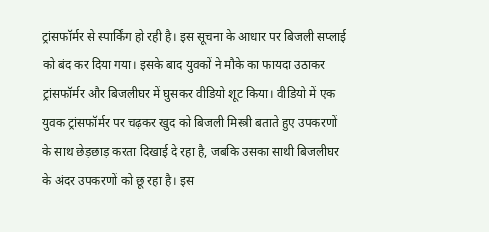ट्रांसफॉर्मर से स्पार्किंग हो रही है। इस सूचना के आधार पर बिजली सप्लाई को बंद कर दिया गया। इसके बाद युवकों ने मौके का फायदा उठाकर ट्रांसफॉर्मर और बिजलीघर में घुसकर वीडियो शूट किया। वीडियो में एक युवक ट्रांसफॉर्मर पर चढ़कर खुद को बिजली मिस्त्री बताते हुए उपकरणों के साथ छेड़छाड़ करता दिखाई दे रहा है, जबकि उसका साथी बिजलीघर के अंदर उपकरणों को छू रहा है। इस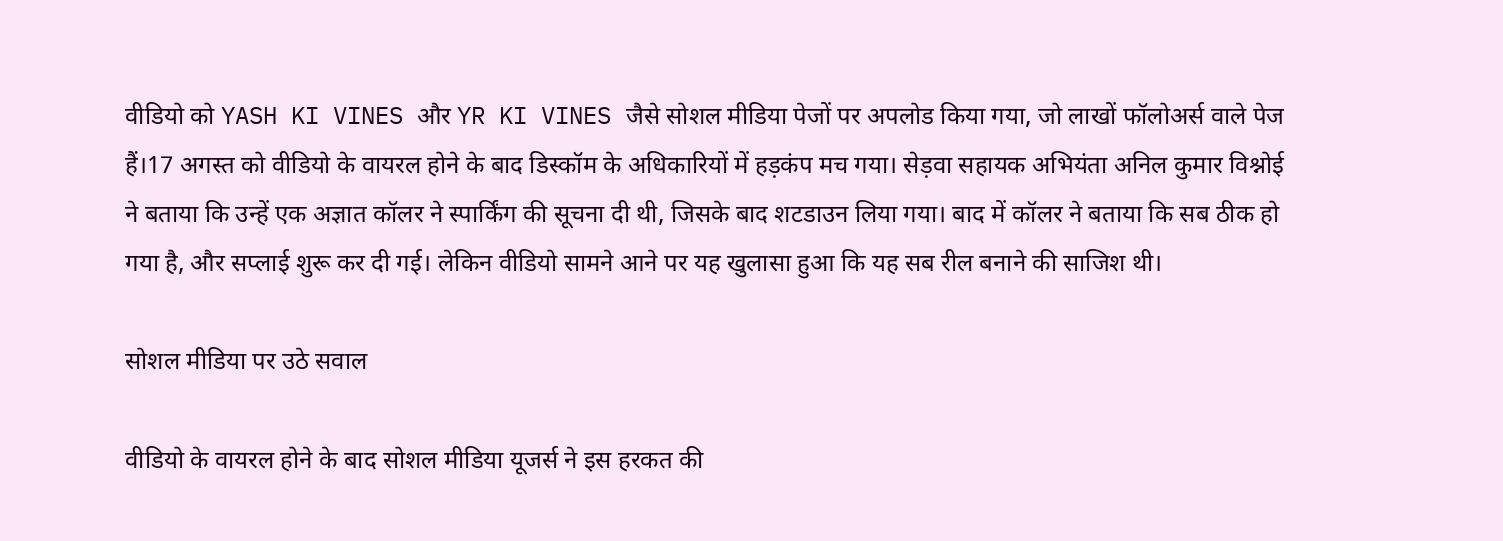वीडियो को YASH KI VINES और YR KI VINES जैसे सोशल मीडिया पेजों पर अपलोड किया गया, जो लाखों फॉलोअर्स वाले पेज हैं।17 अगस्त को वीडियो के वायरल होने के बाद डिस्कॉम के अधिकारियों में हड़कंप मच गया। सेड़वा सहायक अभियंता अनिल कुमार विश्नोई ने बताया कि उन्हें एक अज्ञात कॉलर ने स्पार्किंग की सूचना दी थी, जिसके बाद शटडाउन लिया गया। बाद में कॉलर ने बताया कि सब ठीक हो गया है, और सप्लाई शुरू कर दी गई। लेकिन वीडियो सामने आने पर यह खुलासा हुआ कि यह सब रील बनाने की साजिश थी।

सोशल मीडिया पर उठे सवाल

वीडियो के वायरल होने के बाद सोशल मीडिया यूजर्स ने इस हरकत की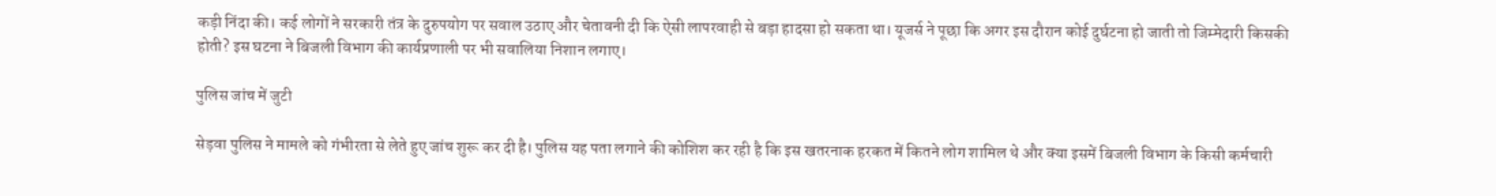कड़ी निंदा की। कई लोगों ने सरकारी तंत्र के दुरुपयोग पर सवाल उठाए और चेतावनी दी कि ऐसी लापरवाही से बड़ा हादसा हो सकता था। यूजर्स ने पूछा कि अगर इस दौरान कोई दुर्घटना हो जाती तो जिम्मेदारी किसकी होती? इस घटना ने बिजली विभाग की कार्यप्रणाली पर भी सवालिया निशान लगाए।

पुलिस जांच में जुटी

सेड़वा पुलिस ने मामले को गंभीरता से लेते हुए जांच शुरू कर दी है। पुलिस यह पता लगाने की कोशिश कर रही है कि इस खतरनाक हरकत में कितने लोग शामिल थे और क्या इसमें बिजली विभाग के किसी कर्मचारी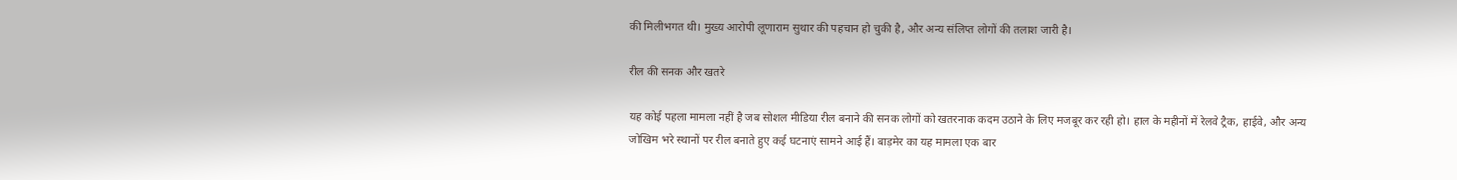की मिलीभगत थी। मुख्य आरोपी लूणाराम सुथार की पहचान हो चुकी है, और अन्य संलिप्त लोगों की तलाश जारी है।

रील की सनक और खतरे

यह कोई पहला मामला नहीं है जब सोशल मीडिया रील बनाने की सनक लोगों को खतरनाक कदम उठाने के लिए मजबूर कर रही हो। हाल के महीनों में रेलवे ट्रैक, हाईवे, और अन्य जोखिम भरे स्थानों पर रील बनाते हुए कई घटनाएं सामने आई हैं। बाड़मेर का यह मामला एक बार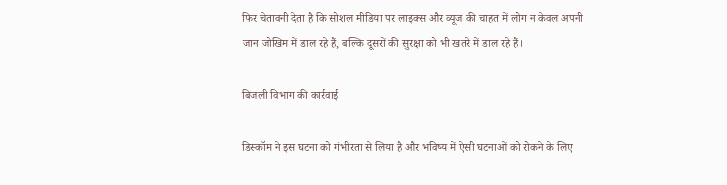फिर चेतावनी देता है कि सोशल मीडिया पर लाइक्स और व्यूज की चाहत में लोग न केवल अपनी जान जोखिम में डाल रहे हैं, बल्कि दूसरों की सुरक्षा को भी खतरे में डाल रहे हैं।

बिजली विभाग की कार्रवाई

डिस्कॉम ने इस घटना को गंभीरता से लिया है और भविष्य में ऐसी घटनाओं को रोकने के लिए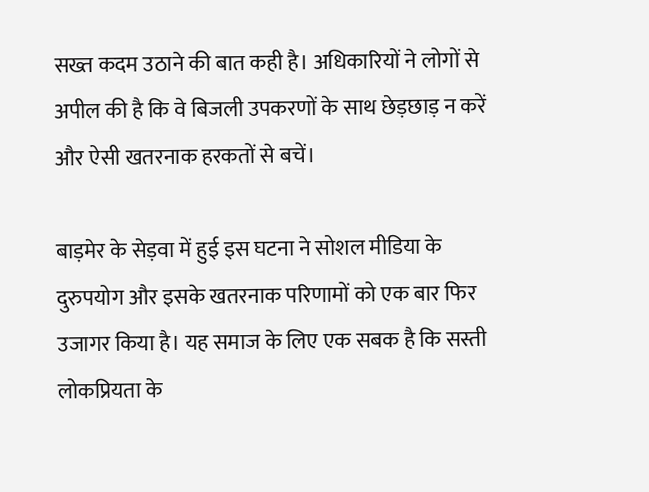सख्त कदम उठाने की बात कही है। अधिकारियों ने लोगों से अपील की है कि वे बिजली उपकरणों के साथ छेड़छाड़ न करें और ऐसी खतरनाक हरकतों से बचें।

बाड़मेर के सेड़वा में हुई इस घटना ने सोशल मीडिया के दुरुपयोग और इसके खतरनाक परिणामों को एक बार फिर उजागर किया है। यह समाज के लिए एक सबक है कि सस्ती लोकप्रियता के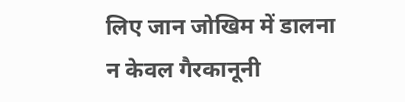लिए जान जोखिम में डालना न केवल गैरकानूनी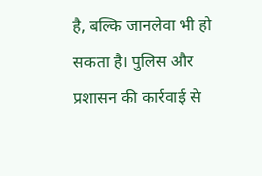है, बल्कि जानलेवा भी हो सकता है। पुलिस और प्रशासन की कार्रवाई से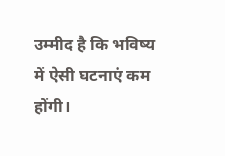उम्मीद है कि भविष्य में ऐसी घटनाएं कम होंगी।